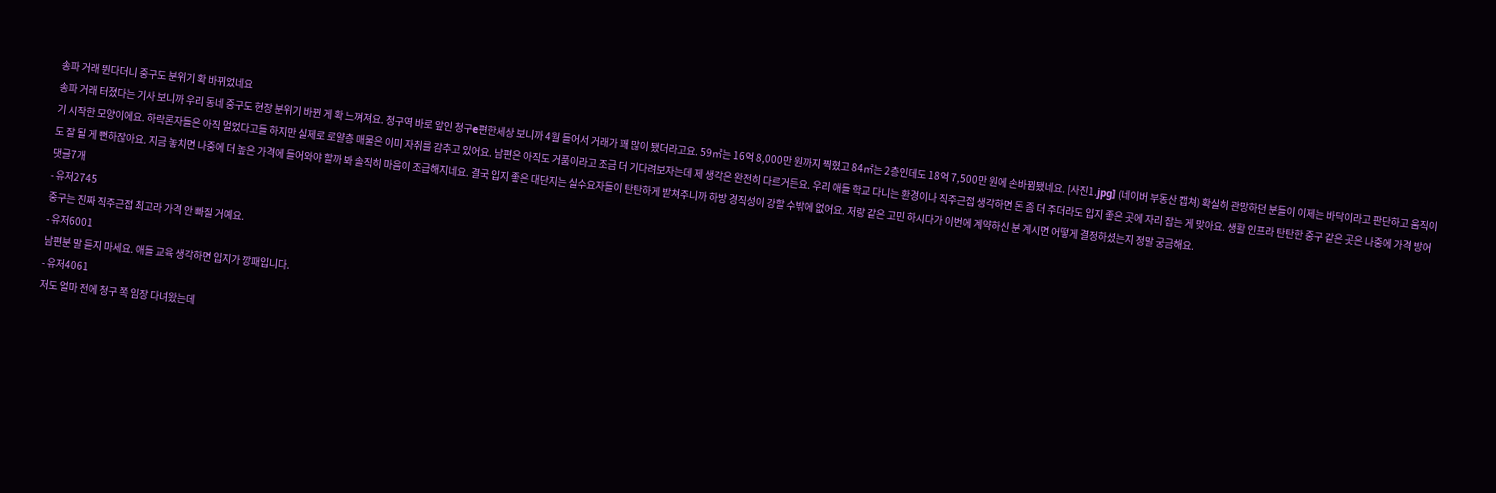송파 거래 뛴다더니 중구도 분위기 확 바뀌었네요
송파 거래 터졌다는 기사 보니까 우리 동네 중구도 현장 분위기 바뀐 게 확 느껴져요. 청구역 바로 앞인 청구e편한세상 보니까 4월 들어서 거래가 꽤 많이 됐더라고요. 59㎡는 16억 8,000만 원까지 찍혔고 84㎡는 2층인데도 18억 7,500만 원에 손바뀜됐네요. [사진1.jpg] (네이버 부동산 캡쳐) 확실히 관망하던 분들이 이제는 바닥이라고 판단하고 움직이기 시작한 모양이에요. 하락론자들은 아직 멀었다고들 하지만 실제로 로얄층 매물은 이미 자취를 감추고 있어요. 남편은 아직도 거품이라고 조금 더 기다려보자는데 제 생각은 완전히 다르거든요. 우리 애들 학교 다니는 환경이나 직주근접 생각하면 돈 좀 더 주더라도 입지 좋은 곳에 자리 잡는 게 맞아요. 생활 인프라 탄탄한 중구 같은 곳은 나중에 가격 방어도 잘 될 게 뻔하잖아요. 지금 놓치면 나중에 더 높은 가격에 들어와야 할까 봐 솔직히 마음이 조급해지네요. 결국 입지 좋은 대단지는 실수요자들이 탄탄하게 받쳐주니까 하방 경직성이 강할 수밖에 없어요. 저랑 같은 고민 하시다가 이번에 계약하신 분 계시면 어떻게 결정하셨는지 정말 궁금해요.
댓글7개
- 유저2745
중구는 진짜 직주근접 최고라 가격 안 빠질 거예요.
- 유저6001
남편분 말 듣지 마세요. 애들 교육 생각하면 입지가 깡패입니다.
- 유저4061
저도 얼마 전에 청구 쪽 임장 다녀왔는데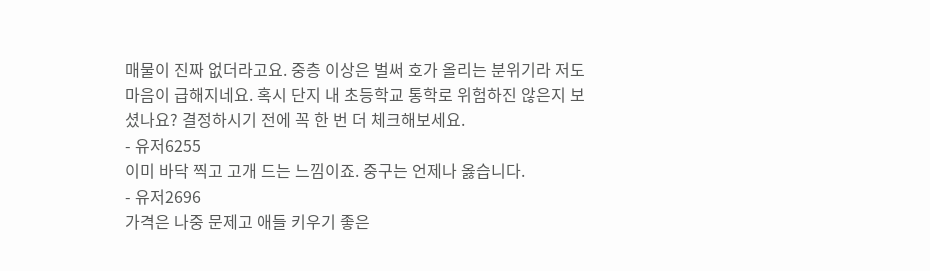매물이 진짜 없더라고요. 중층 이상은 벌써 호가 올리는 분위기라 저도 마음이 급해지네요. 혹시 단지 내 초등학교 통학로 위험하진 않은지 보셨나요? 결정하시기 전에 꼭 한 번 더 체크해보세요.
- 유저6255
이미 바닥 찍고 고개 드는 느낌이죠. 중구는 언제나 옳습니다.
- 유저2696
가격은 나중 문제고 애들 키우기 좋은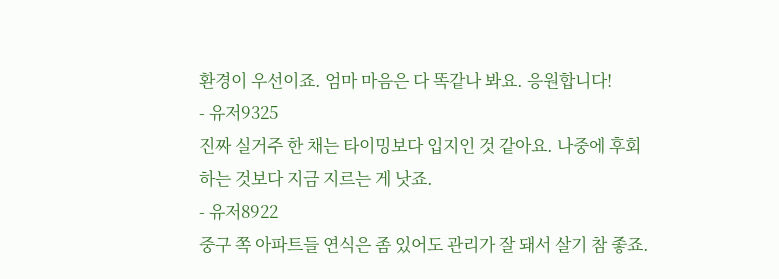환경이 우선이죠. 엄마 마음은 다 똑같나 봐요. 응원합니다!
- 유저9325
진짜 실거주 한 채는 타이밍보다 입지인 것 같아요. 나중에 후회하는 것보다 지금 지르는 게 낫죠.
- 유저8922
중구 쪽 아파트들 연식은 좀 있어도 관리가 잘 돼서 살기 참 좋죠.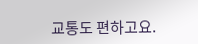교통도 편하고요.